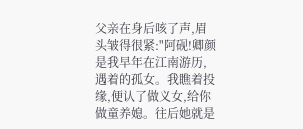父亲在身后咳了声,眉头皱得很紧:"阿砚!卿颜是我早年在江南游历,遇着的孤女。我瞧着投缘,便认了做义女,给你做童养媳。往后她就是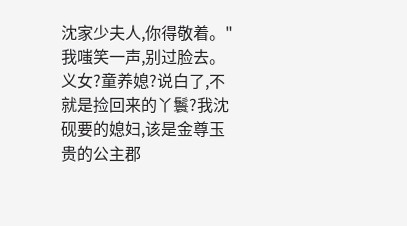沈家少夫人,你得敬着。"我嗤笑一声,别过脸去。义女?童养媳?说白了,不就是捡回来的丫鬟?我沈砚要的媳妇,该是金尊玉贵的公主郡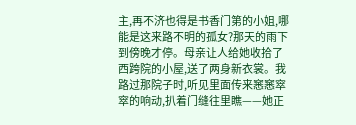主,再不济也得是书香门第的小姐,哪能是这来路不明的孤女?那天的雨下到傍晚才停。母亲让人给她收拾了西跨院的小屋,送了两身新衣裳。我路过那院子时,听见里面传来窸窸窣窣的响动,扒着门缝往里瞧——她正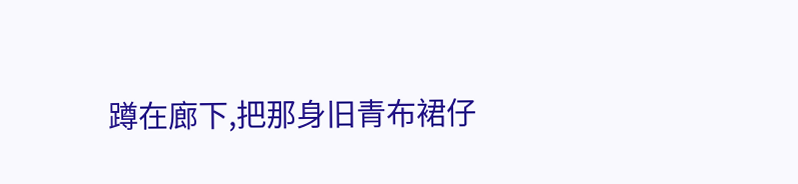蹲在廊下,把那身旧青布裙仔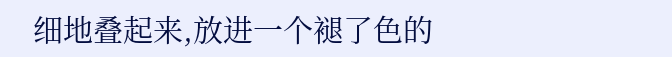细地叠起来,放进一个褪了色的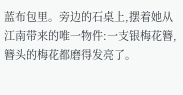蓝布包里。旁边的石桌上,摆着她从江南带来的唯一物件:一支银梅花簪,簪头的梅花都磨得发亮了。